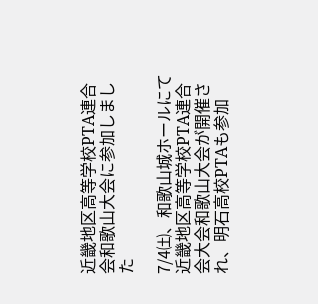近畿地区高等学校PTA連合会和歌山大会に参加しました

7/4㈯、和歌山城ホールにて近畿地区高等学校PTA連合会大会和歌山大会が開催され、明石高校PTAも参加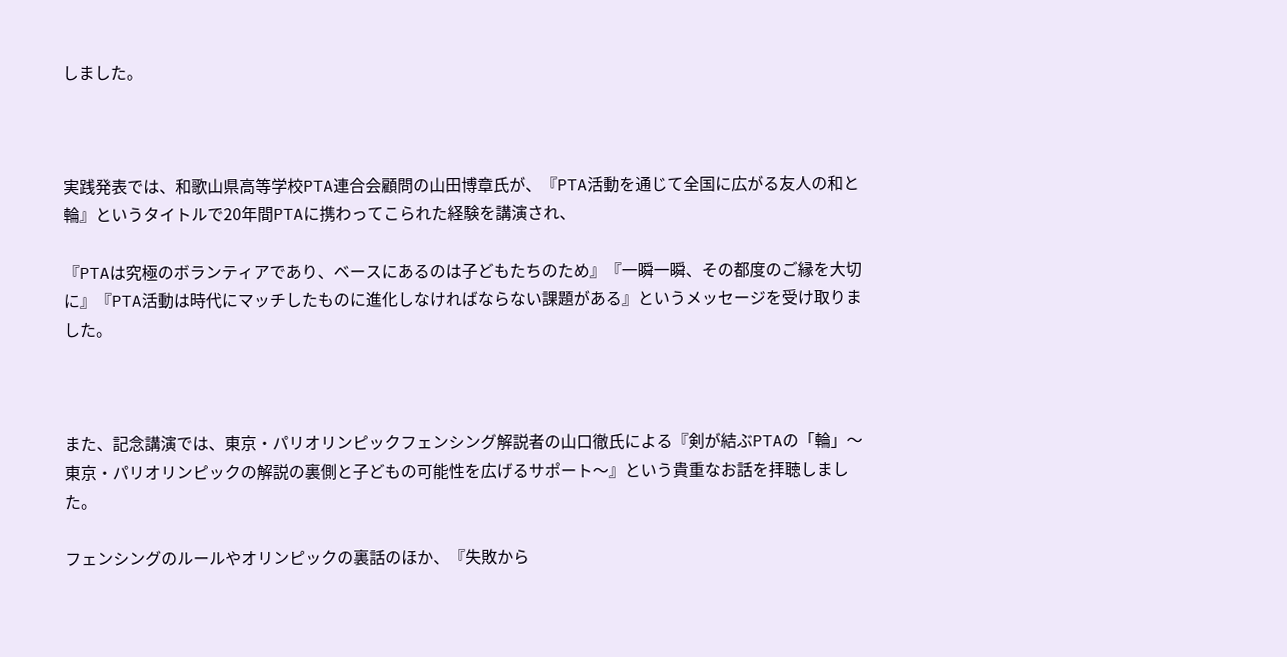しました。



実践発表では、和歌山県高等学校PTA連合会顧問の山田博章氏が、『PTA活動を通じて全国に広がる友人の和と輪』というタイトルで20年間PTAに携わってこられた経験を講演され、

『PTAは究極のボランティアであり、ベースにあるのは子どもたちのため』『一瞬一瞬、その都度のご縁を大切に』『PTA活動は時代にマッチしたものに進化しなければならない課題がある』というメッセージを受け取りました。



また、記念講演では、東京・パリオリンピックフェンシング解説者の山口徹氏による『剣が結ぶPTAの「輪」〜東京・パリオリンピックの解説の裏側と子どもの可能性を広げるサポート〜』という貴重なお話を拝聴しました。

フェンシングのルールやオリンピックの裏話のほか、『失敗から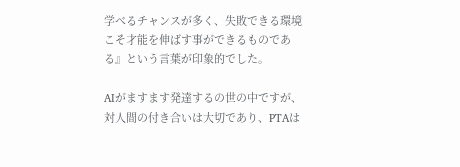学べるチャンスが多く、失敗できる環境こそ才能を伸ばす事ができるものである』という言葉が印象的でした。

AIがますます発達するの世の中ですが、対人間の付き合いは大切であり、PTAは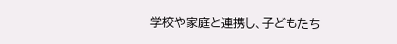学校や家庭と連携し、子どもたち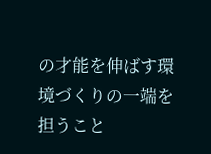の才能を伸ばす環境づくりの一端を担うこと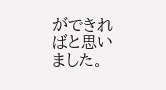ができればと思いました。